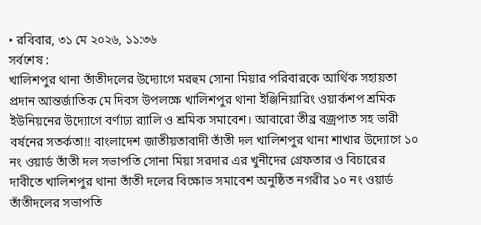• রবিবার, ৩১ মে ২০২৬, ১১:৩৬
সর্বশেষ :
খালিশপুর থানা তাঁতীদলের উদ্যোগে মরহুম সোনা মিয়ার পরিবারকে আর্থিক সহায়তা প্রদান আন্তর্জাতিক মে দিবস উপলক্ষে খালিশপুর থানা ইঞ্জিনিয়ারিং ওয়ার্কশপ শ্রমিক ইউনিয়নের উদ্যোগে বর্ণাঢ্য র‍্যালি ও শ্রমিক সমাবেশ। আবারো তীব্র বজ্রপাত সহ ভারী বর্ষনের সতর্কতা!! বাংলাদেশ জাতীয়তাবাদী তাঁতী দল খালিশপুর থানা শাখার উদ্যোগে ১০ নং ওয়ার্ড তাঁতী দল সভাপতি সোনা মিয়া সরদার এর খুনীদের গ্রেফতার ও বিচারের দাবীতে খালিশপুর থানা তাঁতী দলের বিক্ষোভ সমাবেশ অনুষ্ঠিত নগরীর ১০ নং ওয়ার্ড তাঁতীদলের সভাপতি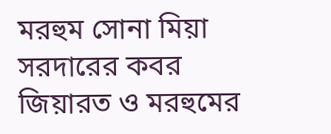মরহুম সোনা মিয়া সরদারের কবর জিয়ারত ও মরহুমের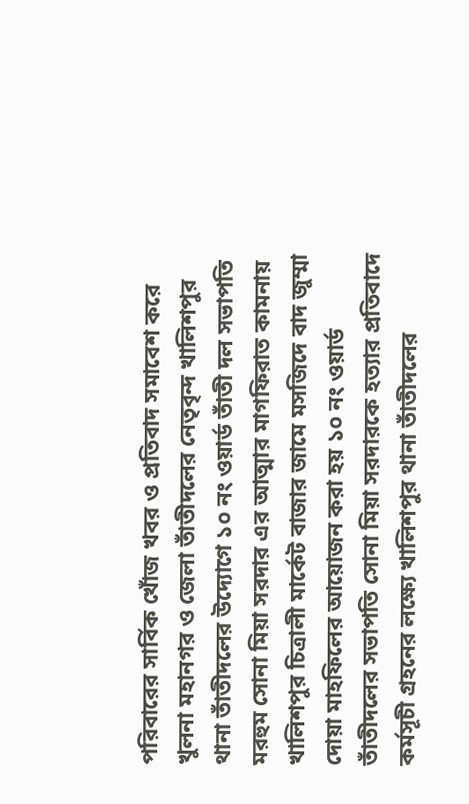পরিবারের সার্বিক খোঁজ খবর ও প্রতিবাদ সমাবেশ করে খুলনা মহানগর ও জেলা তাঁতীদলের নেতৃবৃন্দ খালিশপুর থানা তাঁতীদলের উদ্যোগে ১০ নং ওয়ার্ড তাঁতী দল সভাপতি মরহুম সোনা মিয়া সরদার এর আত্মার মাগফিরাত কামনায় খালিশপুর চিত্রালী মার্কেট বাজার জামে মসজিদে বাদ জুম্মা দোয়া মাহফিলের আয়োজন করা হয় ১০ নং ওয়ার্ড তাঁতীদলের সভাপতি সোনা মিয়া সরদারকে হত্যার প্রতিবাদে কর্মসূচী গ্রহনের লক্ষ্যে খালিশপুর থানা তাঁতীদলের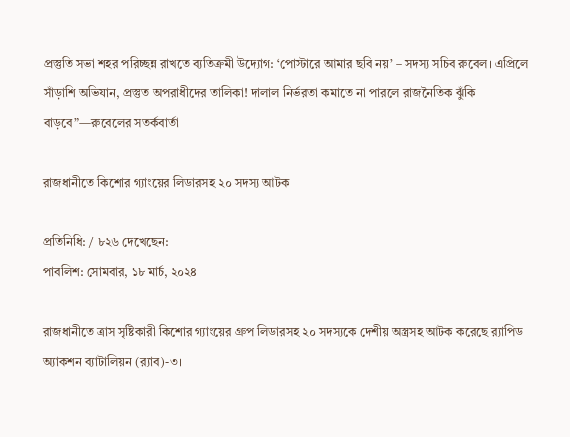প্রস্তুতি সভা শহর পরিচ্ছন্ন রাখতে ব্যতিক্রমী উদ্যোগ: ‘পোস্টারে আমার ছবি নয়’ – সদস্য সচিব রুবেল। এপ্রিলে সাঁড়াশি অভিযান, প্রস্তুত অপরাধীদের তালিকা! দালাল নির্ভরতা কমাতে না পারলে রাজনৈতিক ঝুঁকি বাড়বে”—রুবেলের সতর্কবার্তা

রাজধানীতে কিশোর গ্যাংয়ের লিডারসহ ২০ সদস্য আটক

প্রতিনিধি: / ৮২৬ দেখেছেন:
পাবলিশ: সোমবার, ১৮ মার্চ, ২০২৪

রাজধানীতে ত্রাস সৃষ্টিকারী কিশোর গ্যাংয়ের গ্রুপ লিডারসহ ২০ সদস্যকে দেশীয় অস্ত্রসহ আটক করেছে র‌্যাপিড অ্যাকশন ব্যাটালিয়ন (র‌্যাব)-৩।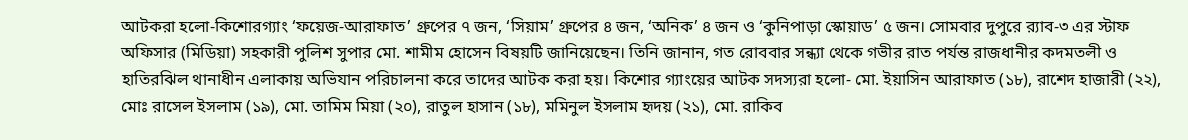আটকরা হলো-কিশোরগ্যাং ‘ফয়েজ-আরাফাত’ গ্রুপের ৭ জন, ‘সিয়াম’ গ্রুপের ৪ জন, ‘অনিক’ ৪ জন ও ‘কুনিপাড়া স্কোয়াড’ ৫ জন। সোমবার দুপুরে র‌্যাব-৩ এর স্টাফ অফিসার (মিডিয়া) সহকারী পুলিশ সুপার মো. শামীম হোসেন বিষয়টি জানিয়েছেন। তিনি জানান, গত রোববার সন্ধ্যা থেকে গভীর রাত পর্যন্ত রাজধানীর কদমতলী ও হাতিরঝিল থানাধীন এলাকায় অভিযান পরিচালনা করে তাদের আটক করা হয়। কিশোর গ্যাংয়ের আটক সদস্যরা হলো- মো. ইয়াসিন আরাফাত (১৮), রাশেদ হাজারী (২২), মোঃ রাসেল ইসলাম (১৯), মো. তামিম মিয়া (২০), রাতুল হাসান (১৮), মমিনুল ইসলাম হৃদয় (২১), মো. রাকিব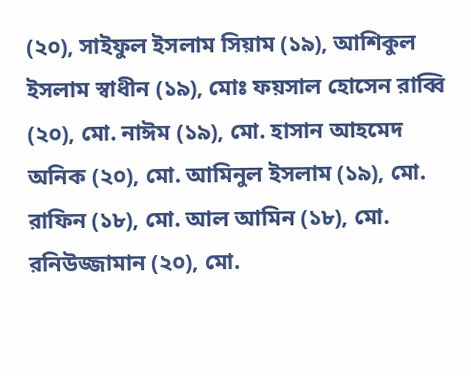(২০), সাইফুল ইসলাম সিয়াম (১৯), আশিকুল ইসলাম স্বাধীন (১৯), মোঃ ফয়সাল হোসেন রাব্বি (২০), মো. নাঈম (১৯), মো. হাসান আহমেদ অনিক (২০), মো. আমিনুল ইসলাম (১৯), মো. রাফিন (১৮), মো. আল আমিন (১৮), মো. রনিউজ্জামান (২০), মো.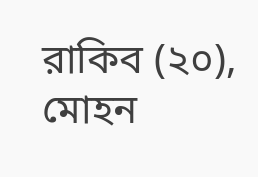রাকিব (২০), মোহন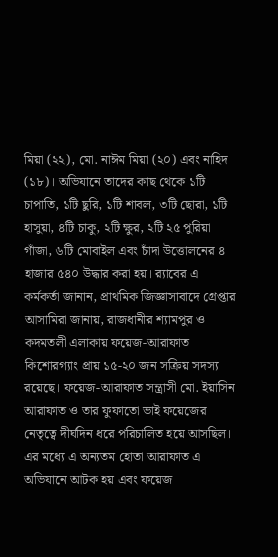মিয়া (২২), মো. নাঈম মিয়া (২০) এবং নাহিদ (১৮)। অভিযানে তাদের কাছ থেকে ১টি চাপাতি, ১টি ছুরি, ১টি শাবল, ৩টি ছোরা, ১টি হাসুয়া, ৪টি চাকু, ২টি ক্ষুর, ২টি ২৫ পুরিয়া গাঁজা, ৬টি মোবাইল এবং চাঁদা উত্তোলনের ৪ হাজার ৫৪০ উদ্ধার করা হয়। র‌্যাবের এ কর্মকর্তা জানান, প্রাথমিক জিজ্ঞাসাবাদে গ্রেপ্তার আসামিরা জানায়, রাজধানীর শ্যামপুর ও কদমতলী এলাকায় ফয়েজ-আরাফাত কিশোরগ্যাং প্রায় ১৫-২০ জন সক্রিয় সদস্য রয়েছে। ফয়েজ-আরাফাত সন্ত্রাসী মো. ইয়াসিন আরাফাত ও তার ফুফাতো ভাই ফয়েজের নেতৃত্বে দীর্ঘদিন ধরে পরিচালিত হয়ে আসছিল। এর মধ্যে এ অন্যতম হোতা আরাফাত এ অভিযানে আটক হয় এবং ফয়েজ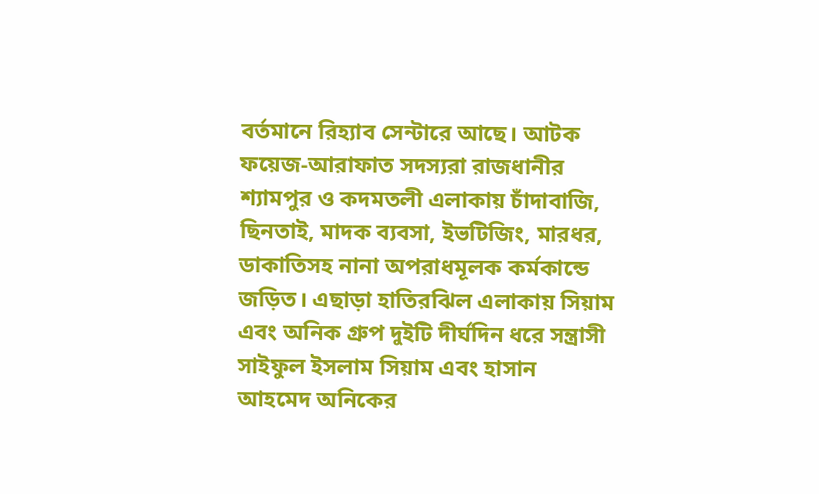বর্তমানে রিহ্যাব সেন্টারে আছে। আটক ফয়েজ-আরাফাত সদস্যরা রাজধানীর শ্যামপুর ও কদমতলী এলাকায় চাঁদাবাজি, ছিনতাই, মাদক ব্যবসা, ইভটিজিং, মারধর, ডাকাতিসহ নানা অপরাধমূলক কর্মকান্ডে জড়িত। এছাড়া হাতিরঝিল এলাকায় সিয়াম এবং অনিক গ্রুপ দুইটি দীর্ঘদিন ধরে সন্ত্রাসী সাইফুল ইসলাম সিয়াম এবং হাসান আহমেদ অনিকের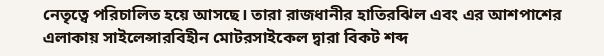নেতৃত্বে পরিচালিত হয়ে আসছে। তারা রাজধানীর হাতিরঝিল এবং এর আশপাশের এলাকায় সাইলেন্সারবিহীন মোটরসাইকেল দ্বারা বিকট শব্দ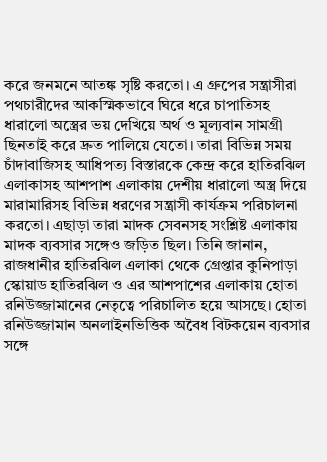করে জনমনে আতঙ্ক সৃষ্টি করতো। এ গ্রুপের সন্ত্রাসীরা পথচারীদের আকস্মিকভাবে ঘিরে ধরে চাপাতিসহ ধারালো অস্ত্রের ভয় দেখিয়ে অর্থ ও মূল্যবান সামগ্রী ছিনতাই করে দ্রুত পালিয়ে যেতো। তারা বিভিন্ন সময় চাঁদাবাজিসহ আধিপত্য বিস্তারকে কেন্দ্র করে হাতিরঝিল এলাকাসহ আশপাশ এলাকায় দেশীয় ধারালো অস্ত্র দিয়ে মারামারিসহ বিভিন্ন ধরণের সন্ত্রাসী কার্যক্রম পরিচালনা করতো। এছাড়া তারা মাদক সেবনসহ সংশ্লিষ্ট এলাকায় মাদক ব্যবসার সঙ্গেও জড়িত ছিল। তিনি জানান, রাজধানীর হাতিরঝিল এলাকা থেকে গ্রেপ্তার কুনিপাড়া স্কোয়াড হাতিরঝিল ও এর আশপাশের এলাকায় হোতা রনিউজ্জামানের নেতৃত্বে পরিচালিত হয়ে আসছে। হোতা রনিউজ্জামান অনলাইনভিত্তিক অবৈধ বিটকয়েন ব্যবসার সঙ্গে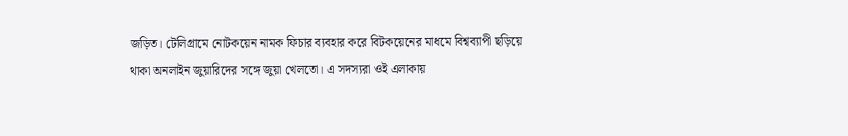জড়িত। টেলিগ্রামে নোটকয়েন নামক ফিচার ব্যবহার করে বিটকয়েনের মাধমে বিশ্বব্যাপী ছড়িয়ে থাকা অনলাইন জুয়ারিদের সঙ্গে জুয়া খেলতো। এ সদস্যরা ওই এলাকায়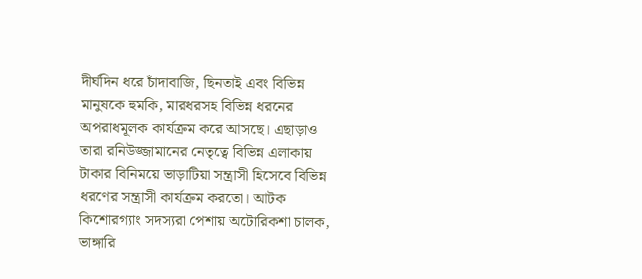দীর্ঘদিন ধরে চাঁদাবাজি, ছিনতাই এবং বিভিন্ন মানুষকে হুমকি, মারধরসহ বিভিন্ন ধরনের অপরাধমূলক কার্যক্রম করে আসছে। এছাড়াও তারা রনিউজ্জামানের নেতৃত্বে বিভিন্ন এলাকায় টাকার বিনিময়ে ভাড়াটিয়া সন্ত্রাসী হিসেবে বিভিন্ন ধরণের সন্ত্রাসী কার্যক্রম করতো। আটক কিশোরগ্যাং সদস্যরা পেশায় অটোরিকশা চালক, ভাঙ্গারি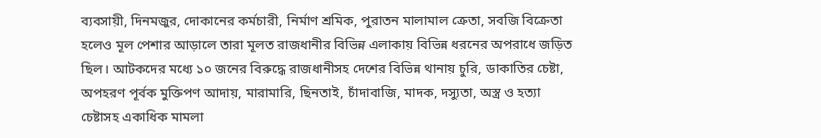ব্যবসায়ী, দিনমজুর, দোকানের কর্মচারী, নির্মাণ শ্রমিক, পুরাতন মালামাল ক্রেতা, সবজি বিক্রেতা হলেও মূল পেশার আড়ালে তারা মূলত রাজধানীর বিভিন্ন এলাকায় বিভিন্ন ধরনের অপরাধে জড়িত ছিল। আটকদের মধ্যে ১০ জনের বিরুদ্ধে রাজধানীসহ দেশের বিভিন্ন থানায় চুরি, ডাকাতির চেষ্টা, অপহরণ পূর্বক মুক্তিপণ আদায়, মারামারি, ছিনতাই, চাঁদাবাজি, মাদক, দস্যুতা, অস্ত্র ও হত্যা চেষ্টাসহ একাধিক মামলা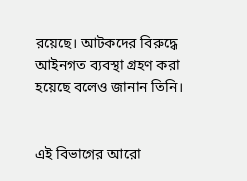রয়েছে। আটকদের বিরুদ্ধে আইনগত ব্যবস্থা গ্রহণ করা হয়েছে বলেও জানান তিনি।


এই বিভাগের আরো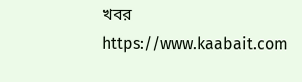খবর
https://www.kaabait.com